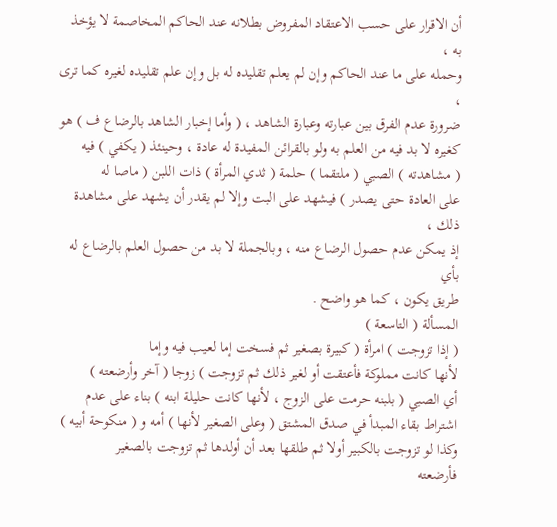أن الاقرار على حسب الاعتقاد المفروض بطلانه عند الحاكم المخاصمة لا يؤخذ به ،
وحمله على ما عند الحاكم وإن لم يعلم تقليده له بل وإن علم تقليده لغيره كما ترى ،
ضرورة عدم الفرق بين عبارته وعبارة الشاهد ، ( وأما إخبار الشاهد بالرضاع ف ) هو
كغيره لا بد فيه من العلم به ولو بالقرائن المفيدة له عادة ، وحينئذ ( يكفي ) فيه
( مشاهدته ) الصبي ( ملتقما ) حلمة ( ثدي المرأة ) ذات اللبن ( ماصا له
على العادة حتى يصدر ) فيشهد على البت وإلا لم يقدر أن يشهد على مشاهدة ذلك ،
إذ يمكن عدم حصول الرضاع منه ، وبالجملة لا بد من حصول العلم بالرضاع له بأي
طريق يكون ، كما هو واضح .
المسألة ( التاسعة )
( إذا تزوجت ) امرأة ( كبيرة بصغير ثم فسخت إما لعيب فيه وإما
لأنها كانت مملوكة فأعتقت أو لغير ذلك ثم تزوجت ) زوجا ( آخر وأرضعته )
أي الصبي ( بلبنه حرمت على الزوج ، لأنها كانت حليلة ابنه ) بناء على عدم
اشتراط بقاء المبدأ في صدق المشتق ( وعلى الصغير لأنها ) أمه و ( منكوحة أبيه )
وكذا لو تزوجت بالكبير أولا ثم طلقها بعد أن أولدها ثم تزوجت بالصغير
فأرضعته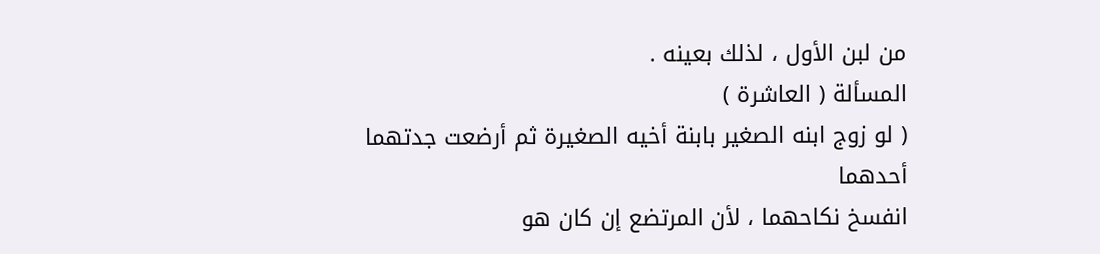من لبن الأول ، لذلك بعينه .
المسألة ( العاشرة )
( لو زوج ابنه الصغير بابنة أخيه الصغيرة ثم أرضعت جدتهما أحدهما
انفسخ نكاحهما ، لأن المرتضع إن كان هو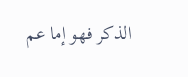الذكر فهو إما عم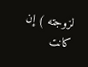لزوجته ) إن كانت